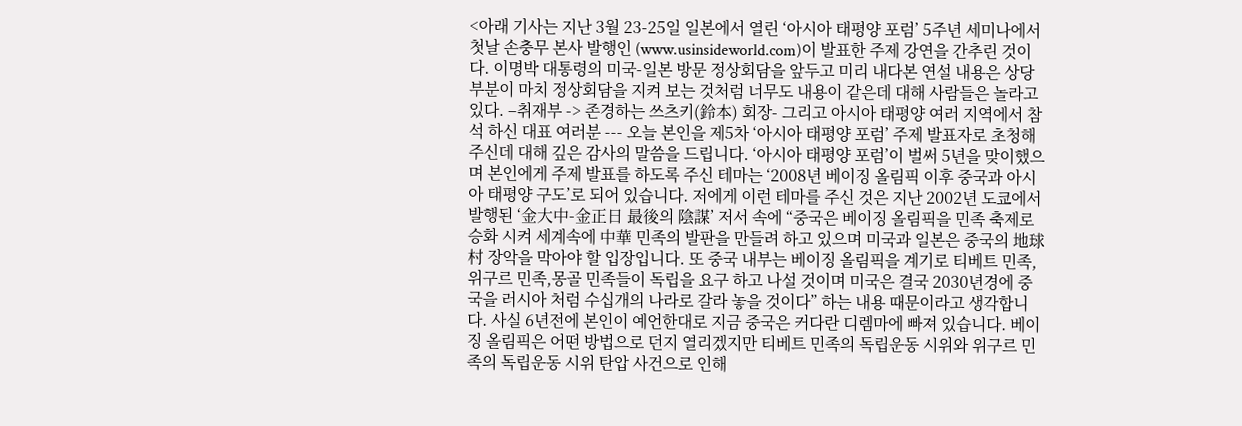<아래 기사는 지난 3월 23-25일 일본에서 열린 ‘아시아 태평양 포럼’ 5주년 세미나에서 첫날 손충무 본사 발행인 (www.usinsideworld.com)이 발표한 주제 강연을 간추린 것이다. 이명박 대통령의 미국-일본 방문 정상회담을 앞두고 미리 내다본 연설 내용은 상당 부분이 마치 정상회담을 지켜 보는 것처럼 너무도 내용이 같은데 대해 사람들은 놀라고 있다. –취재부 -> 존경하는 쓰츠키(鈴本) 회장- 그리고 아시아 태평양 여러 지역에서 참석 하신 대표 여러분 --- 오늘 본인을 제5차 ‘아시아 태평양 포럼’ 주제 발표자로 초청해 주신데 대해 깊은 감사의 말씀을 드립니다. ‘아시아 태평양 포럼’이 벌써 5년을 맞이했으며 본인에게 주제 발표를 하도록 주신 테마는 ‘2008년 베이징 올림픽 이후 중국과 아시아 태평양 구도’로 되어 있습니다. 저에게 이런 테마를 주신 것은 지난 2002년 도쿄에서 발행된 ‘金大中-金正日 最後의 陰謀’ 저서 속에 “중국은 베이징 올림픽을 민족 축제로 승화 시켜 세계속에 中華 민족의 발판을 만들려 하고 있으며 미국과 일본은 중국의 地球村 장악을 막아야 할 입장입니다. 또 중국 내부는 베이징 올림픽을 계기로 티베트 민족,위구르 민족,몽골 민족들이 독립을 요구 하고 나설 것이며 미국은 결국 2030년경에 중국을 러시아 처럼 수십개의 나라로 갈라 놓을 것이다” 하는 내용 때문이라고 생각합니다. 사실 6년전에 본인이 예언한대로 지금 중국은 커다란 디렘마에 빠져 있습니다. 베이징 올림픽은 어떤 방법으로 던지 열리겠지만 티베트 민족의 독립운동 시위와 위구르 민족의 독립운동 시위 탄압 사건으로 인해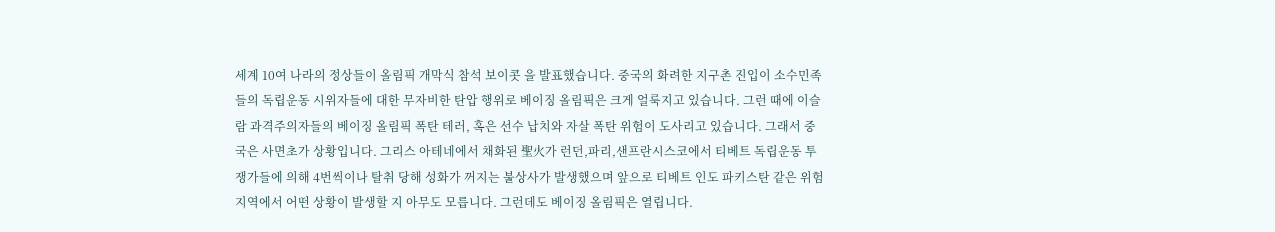세계 10여 나라의 정상들이 올림픽 개막식 참석 보이콧 을 발표했습니다. 중국의 화려한 지구촌 진입이 소수민족들의 독립운동 시위자들에 대한 무자비한 탄압 행위로 베이징 올림픽은 크게 얼룩지고 있습니다. 그런 때에 이슬람 과격주의자들의 베이징 올림픽 폭탄 테러, 혹은 선수 납치와 자살 폭탄 위험이 도사리고 있습니다. 그래서 중국은 사면초가 상황입니다. 그리스 아테네에서 채화된 聖火가 런던,파리,샌프란시스코에서 티베트 독립운동 투쟁가들에 의해 4번씩이나 탈취 당해 성화가 꺼지는 불상사가 발생했으며 앞으로 티베트 인도 파키스탄 같은 위험 지역에서 어떤 상황이 발생할 지 아무도 모릅니다. 그런데도 베이징 올림픽은 열립니다.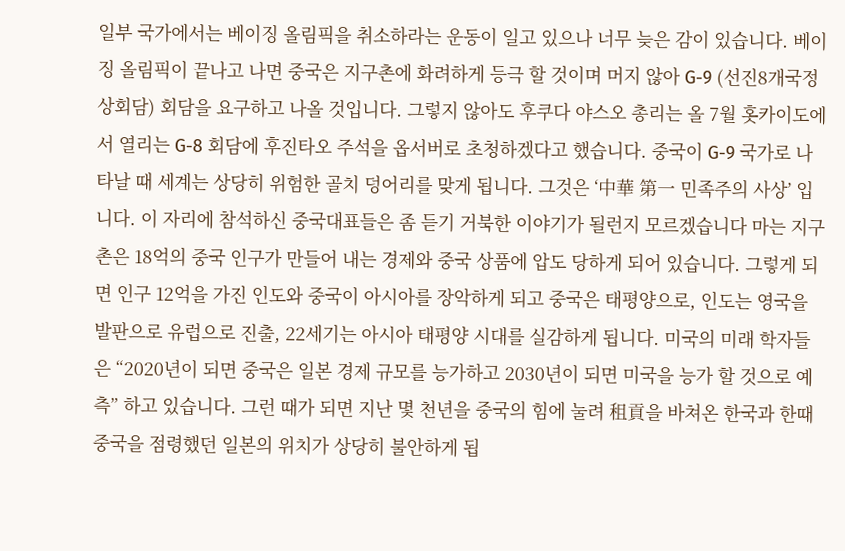일부 국가에서는 베이징 올림픽을 취소하라는 운동이 일고 있으나 너무 늦은 감이 있습니다. 베이징 올림픽이 끝나고 나면 중국은 지구촌에 화려하게 등극 할 것이며 머지 않아 G-9 (선진8개국정상회담) 회담을 요구하고 나올 것입니다. 그렇지 않아도 후쿠다 야스오 총리는 올 7월 홋카이도에서 열리는 G-8 회담에 후진타오 주석을 옵서버로 초청하겠다고 했습니다. 중국이 G-9 국가로 나타날 때 세계는 상당히 위험한 골치 덩어리를 맞게 됩니다. 그것은 ‘中華 第一 민족주의 사상’ 입니다. 이 자리에 참석하신 중국대표들은 좀 듣기 거북한 이야기가 될런지 모르겠습니다 마는 지구촌은 18억의 중국 인구가 만들어 내는 경제와 중국 상품에 압도 당하게 되어 있습니다. 그렇게 되면 인구 12억을 가진 인도와 중국이 아시아를 장악하게 되고 중국은 태평양으로, 인도는 영국을 발판으로 유럽으로 진출, 22세기는 아시아 태평양 시대를 실감하게 됩니다. 미국의 미래 학자들은 “2020년이 되면 중국은 일본 경제 규모를 능가하고 2030년이 되면 미국을 능가 할 것으로 예측” 하고 있습니다. 그런 때가 되면 지난 몇 천년을 중국의 힘에 눌려 租貢을 바쳐온 한국과 한때 중국을 점령했던 일본의 위치가 상당히 불안하게 됩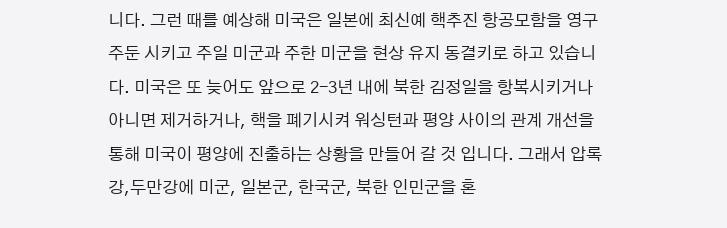니다. 그런 때를 예상해 미국은 일본에 최신예 핵추진 항공모함을 영구 주둔 시키고 주일 미군과 주한 미군을 현상 유지 동결키로 하고 있습니다. 미국은 또 늦어도 앞으로 2-3년 내에 북한 김정일을 항복시키거나 아니면 제거하거나, 핵을 폐기시켜 워싱턴과 평양 사이의 관계 개선을 통해 미국이 평양에 진출하는 상황을 만들어 갈 것 입니다. 그래서 압록강,두만강에 미군, 일본군, 한국군, 북한 인민군을 혼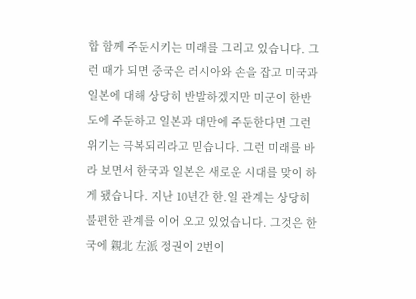합 함께 주둔시키는 미래를 그리고 있습니다. 그런 때가 되면 중국은 러시아와 손을 잡고 미국과 일본에 대해 상당히 반발하겠지만 미군이 한반도에 주둔하고 일본과 대만에 주둔한다면 그런 위기는 극복되리라고 믿습니다. 그런 미래를 바라 보면서 한국과 일본은 새로운 시대를 맞이 하게 됐습니다. 지난 10년간 한.일 관계는 상당히 불편한 관계를 이어 오고 있었습니다. 그것은 한국에 親北 左派 정권이 2번이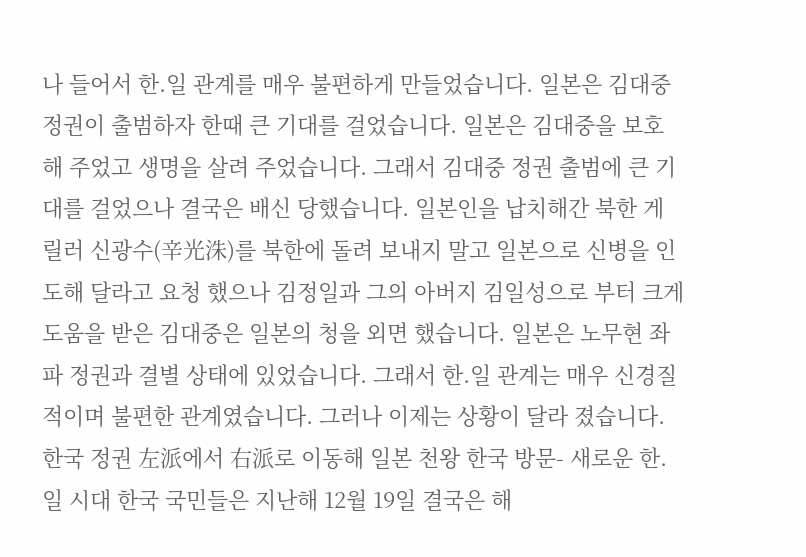나 들어서 한.일 관계를 매우 불편하게 만들었습니다. 일본은 김대중 정권이 출범하자 한때 큰 기대를 걸었습니다. 일본은 김대중을 보호해 주었고 생명을 살려 주었습니다. 그래서 김대중 정권 출범에 큰 기대를 걸었으나 결국은 배신 당했습니다. 일본인을 납치해간 북한 게릴러 신광수(辛光洙)를 북한에 돌려 보내지 말고 일본으로 신병을 인도해 달라고 요청 했으나 김정일과 그의 아버지 김일성으로 부터 크게 도움을 받은 김대중은 일본의 청을 외면 했습니다. 일본은 노무현 좌파 정권과 결별 상태에 있었습니다. 그래서 한.일 관계는 매우 신경질 적이며 불편한 관계였습니다. 그러나 이제는 상황이 달라 졌습니다. 한국 정권 左派에서 右派로 이동해 일본 천왕 한국 방문- 새로운 한.일 시대 한국 국민들은 지난해 12월 19일 결국은 해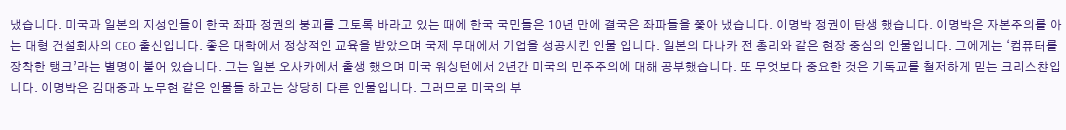냈습니다. 미국과 일본의 지성인들이 한국 좌파 정권의 붕괴를 그토록 바라고 있는 때에 한국 국민들은 10년 만에 결국은 좌파들을 쫓아 냈습니다. 이명박 정권이 탄생 했습니다. 이명박은 자본주의를 아는 대형 건설회사의 CEO 출신입니다. 좋은 대학에서 정상적인 교육을 받았으며 국제 무대에서 기업을 성공시킨 인물 입니다. 일본의 다나카 전 총리와 같은 현장 중심의 인물입니다. 그에게는 ‘컴퓨터를 장착한 탱크’라는 별명이 붙어 있습니다. 그는 일본 오사카에서 출생 했으며 미국 워싱턴에서 2년간 미국의 민주주의에 대해 공부했습니다. 또 무엇보다 중요한 것은 기독교를 철저하게 믿는 크리스챤입니다. 이명박은 김대중과 노무현 같은 인물들 하고는 상당히 다른 인물입니다. 그러므로 미국의 부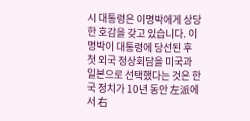시 대통령은 이명박에게 상당한 호감을 갖고 있습니다. 이명박이 대통령에 당선된 후 첫 외국 정상회담을 미국과 일본으로 선택했다는 것은 한국 정치가 10년 동안 左派에서 右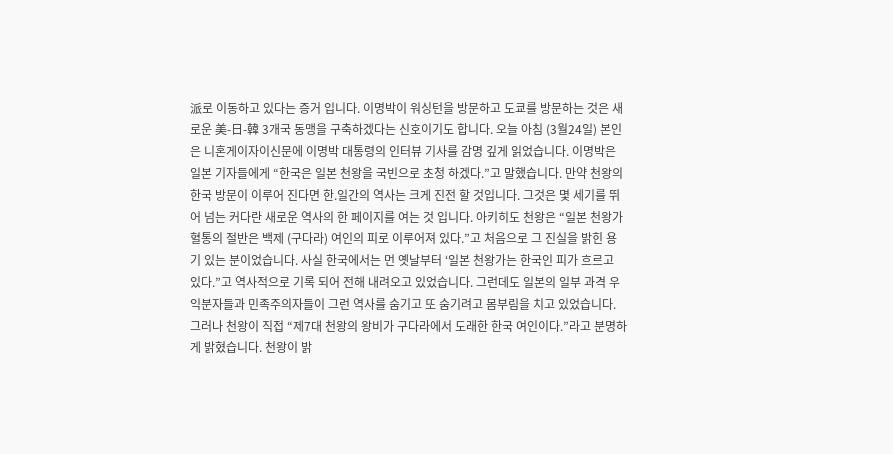派로 이동하고 있다는 증거 입니다. 이명박이 워싱턴을 방문하고 도쿄를 방문하는 것은 새로운 美-日-韓 3개국 동맹을 구축하겠다는 신호이기도 합니다. 오늘 아침 (3월24일) 본인은 니혼게이자이신문에 이명박 대통령의 인터뷰 기사를 감명 깊게 읽었습니다. 이명박은 일본 기자들에게 “한국은 일본 천왕을 국빈으로 초청 하겠다.”고 말했습니다. 만약 천왕의 한국 방문이 이루어 진다면 한.일간의 역사는 크게 진전 할 것입니다. 그것은 몇 세기를 뛰어 넘는 커다란 새로운 역사의 한 페이지를 여는 것 입니다. 아키히도 천왕은 “일본 천왕가 혈통의 절반은 백제 (구다라) 여인의 피로 이루어져 있다.”고 처음으로 그 진실을 밝힌 용기 있는 분이었습니다. 사실 한국에서는 먼 옛날부터 ‘일본 천왕가는 한국인 피가 흐르고 있다.”고 역사적으로 기록 되어 전해 내려오고 있었습니다. 그런데도 일본의 일부 과격 우익분자들과 민족주의자들이 그런 역사를 숨기고 또 숨기려고 몸부림을 치고 있었습니다. 그러나 천왕이 직접 “제7대 천왕의 왕비가 구다라에서 도래한 한국 여인이다.”라고 분명하게 밝혔습니다. 천왕이 밝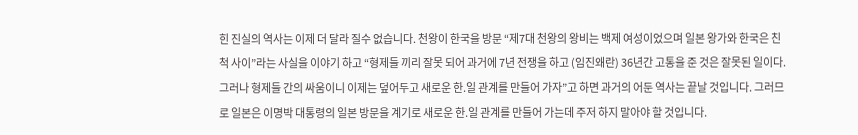힌 진실의 역사는 이제 더 달라 질수 없습니다. 천왕이 한국을 방문 “제7대 천왕의 왕비는 백제 여성이었으며 일본 왕가와 한국은 친척 사이”라는 사실을 이야기 하고 “형제들 끼리 잘못 되어 과거에 7년 전쟁을 하고 (임진왜란) 36년간 고통을 준 것은 잘못된 일이다. 그러나 형제들 간의 싸움이니 이제는 덮어두고 새로운 한.일 관계를 만들어 가자”고 하면 과거의 어둔 역사는 끝날 것입니다. 그러므로 일본은 이명박 대통령의 일본 방문을 계기로 새로운 한.일 관계를 만들어 가는데 주저 하지 말아야 할 것입니다.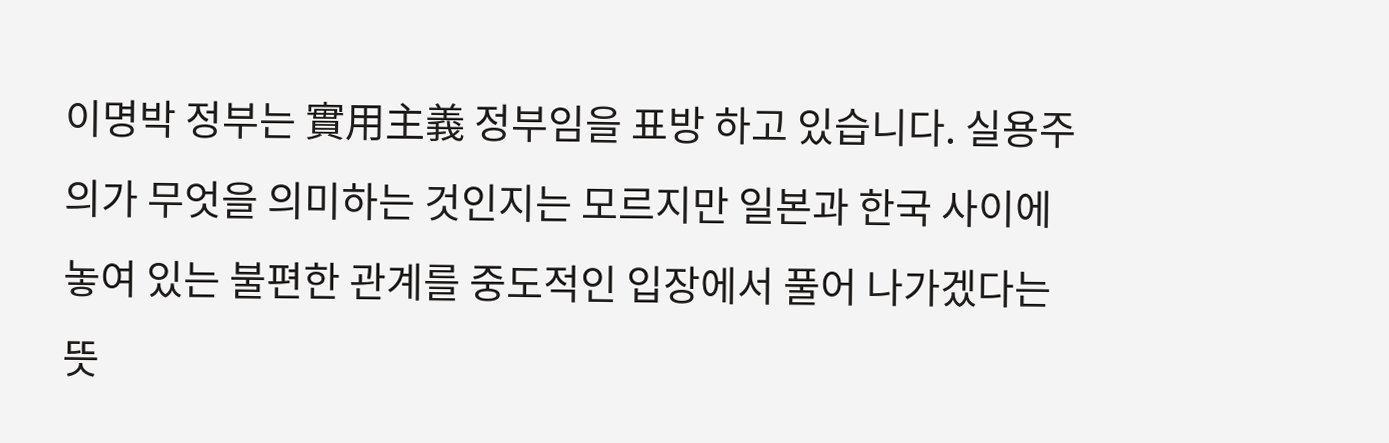이명박 정부는 實用主義 정부임을 표방 하고 있습니다. 실용주의가 무엇을 의미하는 것인지는 모르지만 일본과 한국 사이에 놓여 있는 불편한 관계를 중도적인 입장에서 풀어 나가겠다는 뜻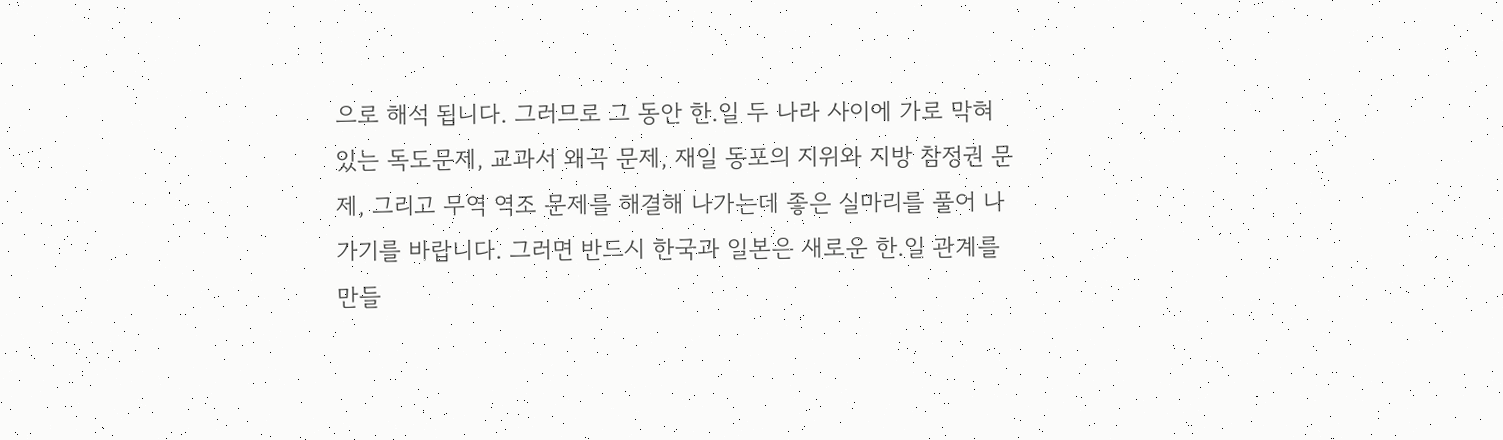으로 해석 됩니다. 그러므로 그 동안 한.일 두 나라 사이에 가로 막혀 있는 독도문제, 교과서 왜곡 문제, 재일 동포의 지위와 지방 참정권 문제, 그리고 무역 역조 문제를 해결해 나가는데 좋은 실마리를 풀어 나가기를 바랍니다. 그러면 반드시 한국과 일본은 새로운 한.일 관계를 만들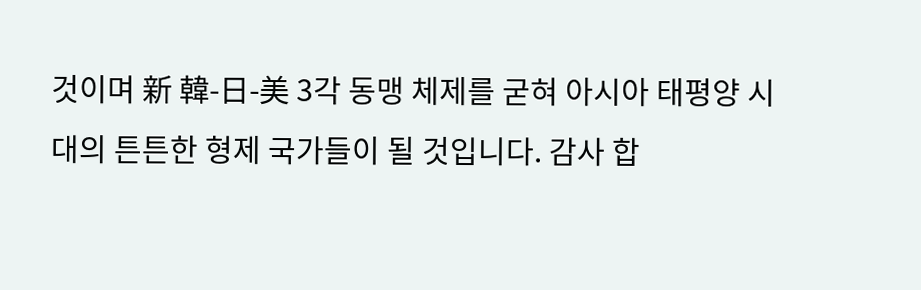것이며 新 韓-日-美 3각 동맹 체제를 굳혀 아시아 태평양 시대의 튼튼한 형제 국가들이 될 것입니다. 감사 합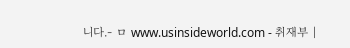니다.- ㅁ www.usinsideworld.com - 취재부 |